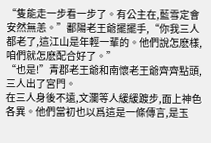“隻能走一步看一步了。有公主在,藍雪定會安然無恙。”鄱陽老王爺擺擺手,“你我三人都老了,這江山是年輕一輩的。他們說怎麽樣,咱們就怎麽配合好了。”
“也是!”青郡老王爺和南懷老王爺齊齊點頭,三人出了宮門。
在三人身後不遠,文瀾等人緩緩踱步,面上神色各異。他們當初也以爲這是一條傳言,是玉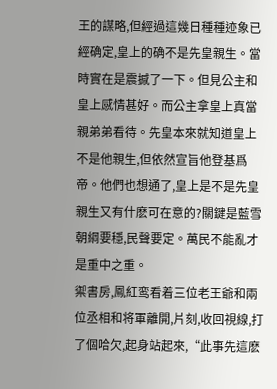王的謀略,但經過這幾日種種迹象已經确定,皇上的确不是先皇親生。當時實在是震撼了一下。但見公主和皇上感情甚好。而公主拿皇上真當親弟弟看待。先皇本來就知道皇上不是他親生,但依然宣旨他登基爲帝。他們也想通了,皇上是不是先皇親生又有什麽可在意的?關鍵是藍雪朝綱要穩,民聲要定。萬民不能亂才是重中之重。
禦書房,鳳紅鸾看着三位老王爺和兩位丞相和将軍離開,片刻,收回視線,打了個哈欠,起身站起來,“此事先這麽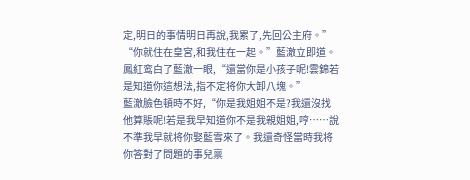定,明日的事情明日再說,我累了,先回公主府。”
“你就住在皇宮,和我住在一起。”藍澈立即道。
鳳紅鸾白了藍澈一眼,“還當你是小孩子呢!雲錦若是知道你這想法,指不定将你大卸八塊。”
藍澈臉色頓時不好,“你是我姐姐不是?我還沒找他算賬呢!若是我早知道你不是我親姐姐,哼……說不準我早就将你娶藍雪來了。我還奇怪當時我将你答對了問題的事兒禀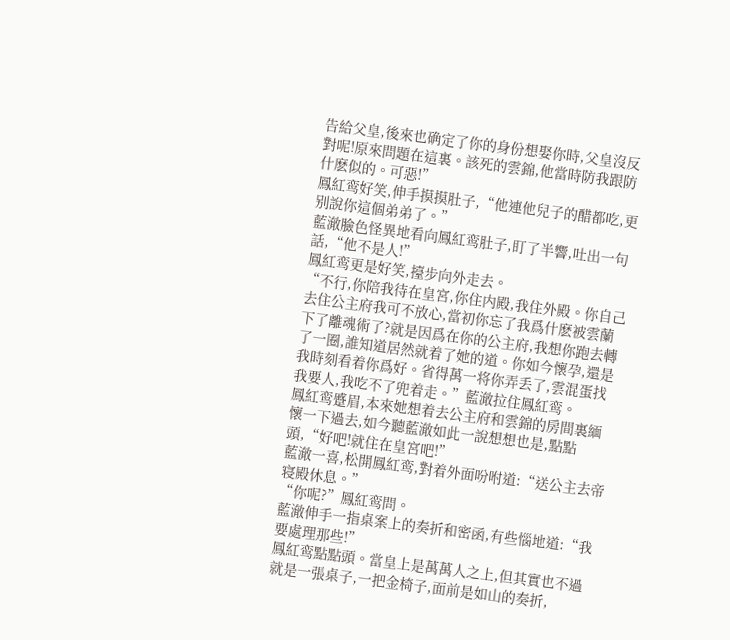告給父皇,後來也确定了你的身份想娶你時,父皇沒反對呢!原來問題在這裏。該死的雲錦,他當時防我跟防什麽似的。可惡!”
鳳紅鸾好笑,伸手摸摸肚子,“他連他兒子的醋都吃,更别說你這個弟弟了。”
藍澈臉色怪異地看向鳳紅鸾肚子,盯了半響,吐出一句話,“他不是人!”
鳳紅鸾更是好笑,擡步向外走去。
“不行,你陪我待在皇宮,你住内殿,我住外殿。你自己去住公主府我可不放心,當初你忘了我爲什麽被雲蘭下了離魂術了?就是因爲在你的公主府,我想你跑去轉了一圈,誰知道居然就着了她的道。你如今懷孕,還是我時刻看着你爲好。省得萬一将你弄丢了,雲混蛋找我要人,我吃不了兜着走。”藍澈拉住鳳紅鸾。
鳳紅鸾蹙眉,本來她想着去公主府和雲錦的房間裏緬懷一下過去,如今聽藍澈如此一說想想也是,點點頭,“好吧!就住在皇宮吧!”
藍澈一喜,松開鳳紅鸾,對着外面吩咐道:“送公主去帝寝殿休息。”
“你呢?”鳳紅鸾問。
藍澈伸手一指桌案上的奏折和密函,有些惱地道:“我要處理那些!”
鳳紅鸾點點頭。當皇上是萬萬人之上,但其實也不過就是一張桌子,一把金椅子,面前是如山的奏折,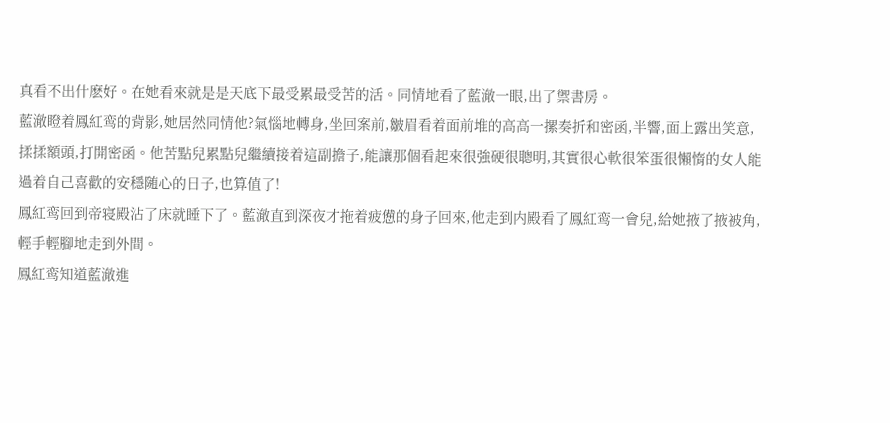真看不出什麽好。在她看來就是是天底下最受累最受苦的活。同情地看了藍澈一眼,出了禦書房。
藍澈瞪着鳳紅鸾的背影,她居然同情他?氣惱地轉身,坐回案前,皺眉看着面前堆的高高一摞奏折和密函,半響,面上露出笑意,揉揉額頭,打開密函。他苦點兒累點兒繼續接着這副擔子,能讓那個看起來很強硬很聰明,其實很心軟很笨蛋很懶惰的女人能過着自己喜歡的安穩随心的日子,也算值了!
鳳紅鸾回到帝寝殿沾了床就睡下了。藍澈直到深夜才拖着疲憊的身子回來,他走到内殿看了鳳紅鸾一會兒,給她掖了掖被角,輕手輕腳地走到外間。
鳳紅鸾知道藍澈進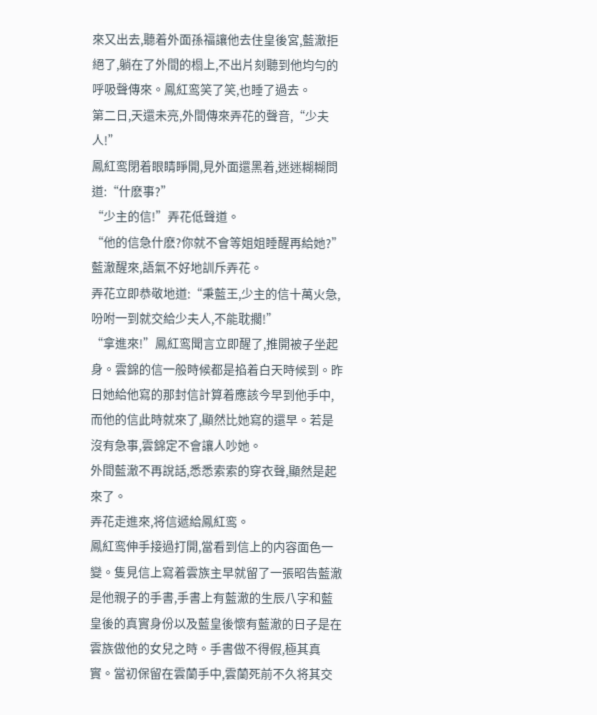來又出去,聽着外面孫福讓他去住皇後宮,藍澈拒絕了,躺在了外間的榻上,不出片刻聽到他均勻的呼吸聲傳來。鳳紅鸾笑了笑,也睡了過去。
第二日,天還未亮,外間傳來弄花的聲音,“少夫人!”
鳳紅鸾閉着眼睛睜開,見外面還黑着,迷迷糊糊問道:“什麽事?”
“少主的信!”弄花低聲道。
“他的信急什麽?你就不會等姐姐睡醒再給她?”藍澈醒來,語氣不好地訓斥弄花。
弄花立即恭敬地道:“秉藍王,少主的信十萬火急,吩咐一到就交給少夫人,不能耽擱!”
“拿進來!”鳳紅鸾聞言立即醒了,推開被子坐起身。雲錦的信一般時候都是掐着白天時候到。昨日她給他寫的那封信計算着應該今早到他手中,而他的信此時就來了,顯然比她寫的還早。若是沒有急事,雲錦定不會讓人吵她。
外間藍澈不再說話,悉悉索索的穿衣聲,顯然是起來了。
弄花走進來,将信遞給鳳紅鸾。
鳳紅鸾伸手接過打開,當看到信上的内容面色一變。隻見信上寫着雲族主早就留了一張昭告藍澈是他親子的手書,手書上有藍澈的生辰八字和藍皇後的真實身份以及藍皇後懷有藍澈的日子是在雲族做他的女兒之時。手書做不得假,極其真實。當初保留在雲蘭手中,雲蘭死前不久将其交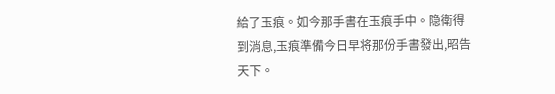給了玉痕。如今那手書在玉痕手中。隐衛得到消息,玉痕準備今日早将那份手書發出,昭告天下。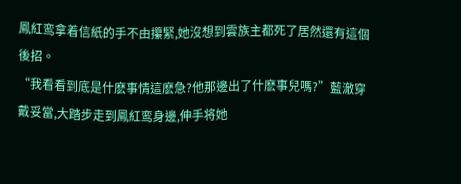鳳紅鸾拿着信紙的手不由攥緊,她沒想到雲族主都死了居然還有這個後招。
“我看看到底是什麽事情這麽急?他那邊出了什麽事兒嗎?”藍澈穿戴妥當,大踏步走到鳳紅鸾身邊,伸手将她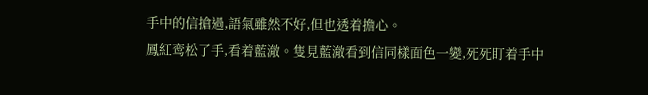手中的信搶過,語氣雖然不好,但也透着擔心。
鳳紅鸾松了手,看着藍澈。隻見藍澈看到信同樣面色一變,死死盯着手中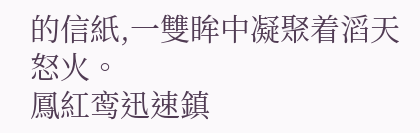的信紙,一雙眸中凝聚着滔天怒火。
鳳紅鸾迅速鎮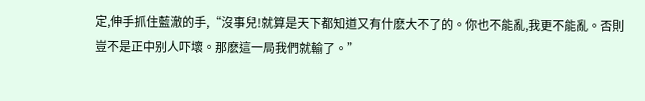定,伸手抓住藍澈的手,“沒事兒!就算是天下都知道又有什麽大不了的。你也不能亂,我更不能亂。否則豈不是正中别人吓壞。那麽這一局我們就輸了。”